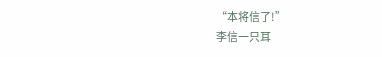“本将信了!”
李信一只耳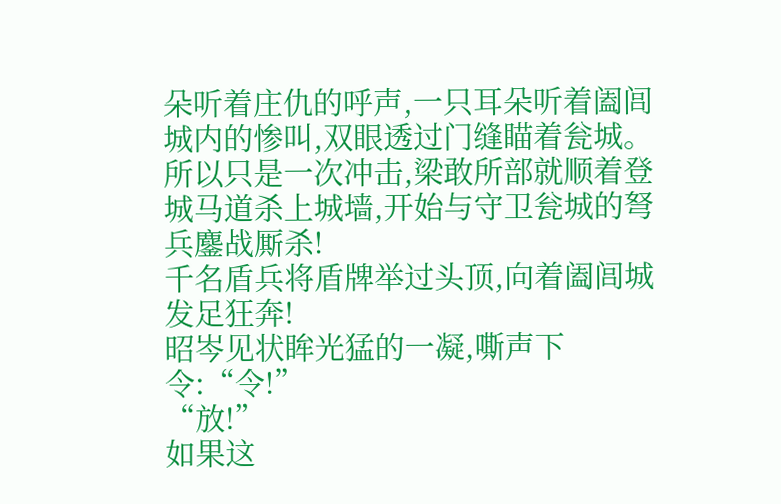朵听着庄仇的呼声,一只耳朵听着阖闾城内的惨叫,双眼透过门缝瞄着瓮城。
所以只是一次冲击,梁敢所部就顺着登城马道杀上城墙,开始与守卫瓮城的弩兵鏖战厮杀!
千名盾兵将盾牌举过头顶,向着阖闾城发足狂奔!
昭岑见状眸光猛的一凝,嘶声下令:“令!”
“放!”
如果这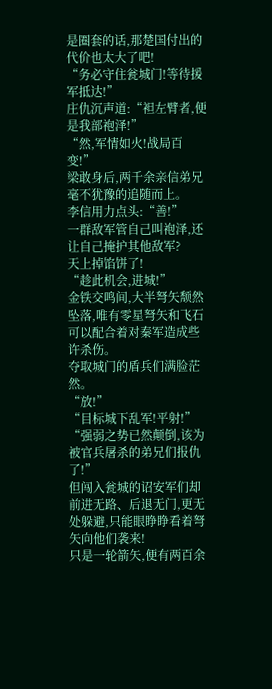是圈套的话,那楚国付出的代价也太大了吧!
“务必守住瓮城门!等待援军抵达!”
庄仇沉声道:“袒左臂者,便是我部袍泽!”
“然,军情如火!战局百变!”
梁敢身后,两千余亲信弟兄毫不犹豫的追随而上。
李信用力点头:“善!”
一群敌军管自己叫袍泽,还让自己掩护其他敌军?
天上掉馅饼了!
“趁此机会,进城!”
金铁交鸣间,大半弩矢颓然坠落,唯有零星弩矢和飞石可以配合着对秦军造成些许杀伤。
夺取城门的盾兵们满脸茫然。
“放!”
“目标城下乱军!平射!”
“强弱之势已然颠倒,该为被官兵屠杀的弟兄们报仇了!”
但闯入瓮城的诏安军们却前进无路、后退无门,更无处躲避,只能眼睁睁看着弩矢向他们袭来!
只是一轮箭矢,便有两百余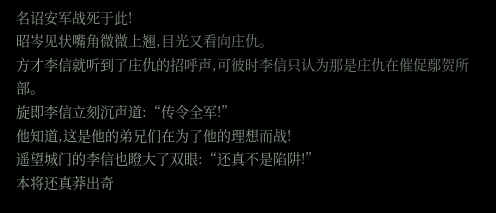名诏安军战死于此!
昭岑见状嘴角微微上翘,目光又看向庄仇。
方才李信就听到了庄仇的招呼声,可彼时李信只认为那是庄仇在催促鄢贺所部。
旋即李信立刻沉声道:“传令全军!”
他知道,这是他的弟兄们在为了他的理想而战!
遥望城门的李信也瞪大了双眼:“还真不是陷阱!”
本将还真莽出奇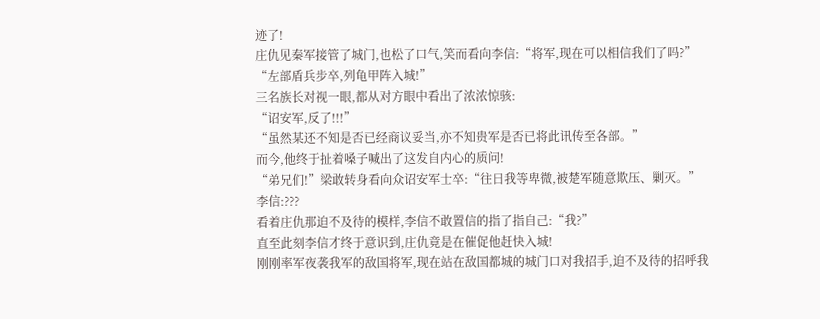迹了!
庄仇见秦军接管了城门,也松了口气,笑而看向李信:“将军,现在可以相信我们了吗?”
“左部盾兵步卒,列龟甲阵入城!”
三名族长对视一眼,都从对方眼中看出了浓浓惊骇:
“诏安军,反了!!!”
“虽然某还不知是否已经商议妥当,亦不知贵军是否已将此讯传至各部。”
而今,他终于扯着嗓子喊出了这发自内心的质问!
“弟兄们!”梁敢转身看向众诏安军士卒:“往日我等卑微,被楚军随意欺压、剿灭。”
李信:???
看着庄仇那迫不及待的模样,李信不敢置信的指了指自己:“我?”
直至此刻李信才终于意识到,庄仇竟是在催促他赶快入城!
刚刚率军夜袭我军的敌国将军,现在站在敌国都城的城门口对我招手,迫不及待的招呼我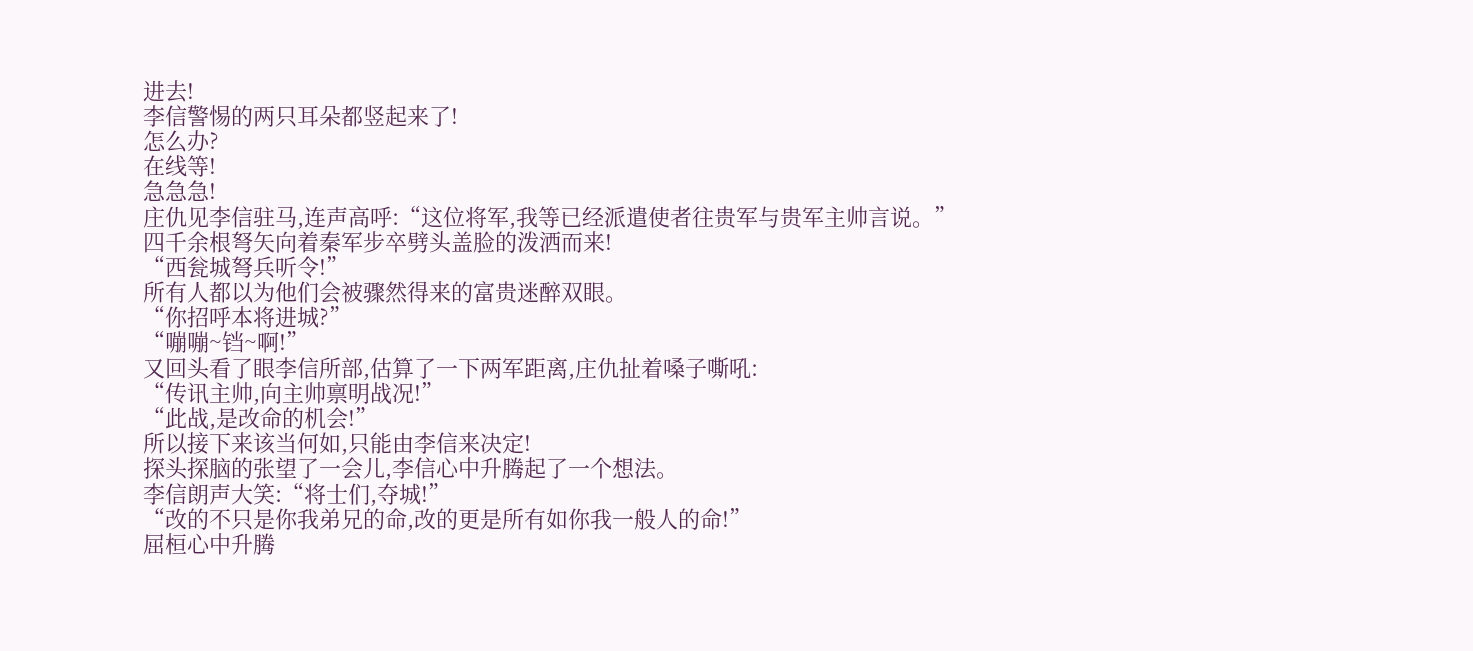进去!
李信警惕的两只耳朵都竖起来了!
怎么办?
在线等!
急急急!
庄仇见李信驻马,连声高呼:“这位将军,我等已经派遣使者往贵军与贵军主帅言说。”
四千余根弩矢向着秦军步卒劈头盖脸的泼洒而来!
“西瓮城弩兵听令!”
所有人都以为他们会被骤然得来的富贵迷醉双眼。
“你招呼本将进城?”
“嘣嘣~铛~啊!”
又回头看了眼李信所部,估算了一下两军距离,庄仇扯着嗓子嘶吼:
“传讯主帅,向主帅禀明战况!”
“此战,是改命的机会!”
所以接下来该当何如,只能由李信来决定!
探头探脑的张望了一会儿,李信心中升腾起了一个想法。
李信朗声大笑:“将士们,夺城!”
“改的不只是你我弟兄的命,改的更是所有如你我一般人的命!”
屈桓心中升腾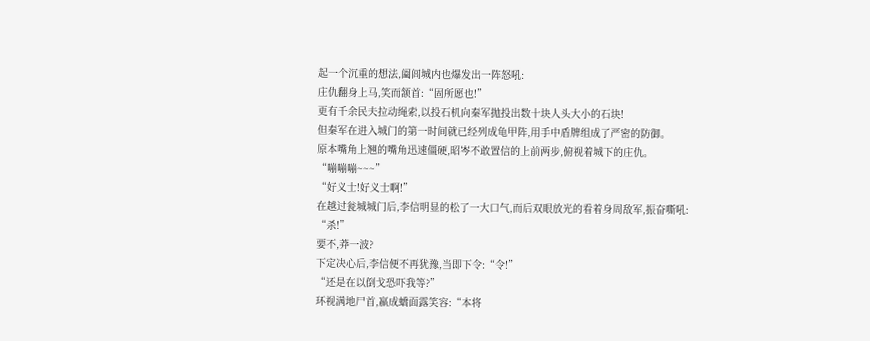起一个沉重的想法,阖闾城内也爆发出一阵怒吼:
庄仇翻身上马,笑而颔首:“固所愿也!”
更有千余民夫拉动绳索,以投石机向秦军抛投出数十块人头大小的石块!
但秦军在进入城门的第一时间就已经列成龟甲阵,用手中盾牌组成了严密的防御。
原本嘴角上翘的嘴角迅速僵硬,昭岑不敢置信的上前两步,俯视着城下的庄仇。
“嘣嘣嘣~~~”
“好义士!好义士啊!”
在越过瓮城城门后,李信明显的松了一大口气,而后双眼放光的看着身周敌军,振奋嘶吼:
“杀!”
要不,莽一波?
下定决心后,李信便不再犹豫,当即下令:“令!”
“还是在以倒戈恐吓我等?”
环视满地尸首,嬴成蟜面露笑容:“本将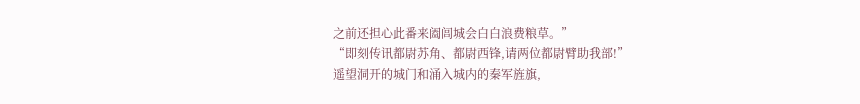之前还担心此番来阖闾城会白白浪费粮草。”
“即刻传讯都尉苏角、都尉西锋,请两位都尉臂助我部!”
遥望洞开的城门和涌入城内的秦军旌旗,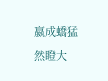嬴成蟜猛然瞪大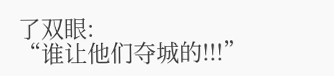了双眼:
“谁让他们夺城的!!!”